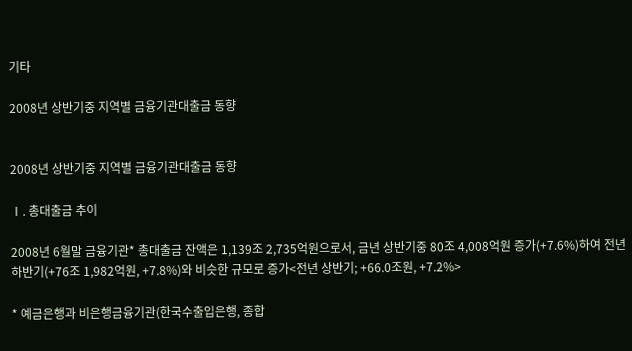기타

2008년 상반기중 지역별 금융기관대출금 동향


2008년 상반기중 지역별 금융기관대출금 동향

Ⅰ. 총대출금 추이

2008년 6월말 금융기관* 총대출금 잔액은 1,139조 2,735억원으로서, 금년 상반기중 80조 4,008억원 증가(+7.6%)하여 전년 하반기(+76조 1,982억원, +7.8%)와 비슷한 규모로 증가<전년 상반기; +66.0조원, +7.2%>

* 예금은행과 비은행금융기관(한국수출입은행, 종합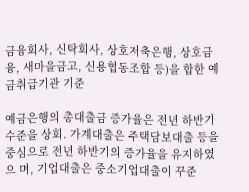금융회사, 신탁회사, 상호저축은행, 상호금융, 새마을금고, 신용협동조합 등)을 합한 예금취급기관 기준

예금은행의 총대출금 증가율은 전년 하반기 수준을 상회. 가계대출은 주택담보대출 등을 중심으로 전년 하반기의 증가율을 유지하였으 며, 기업대출은 중소기업대출이 꾸준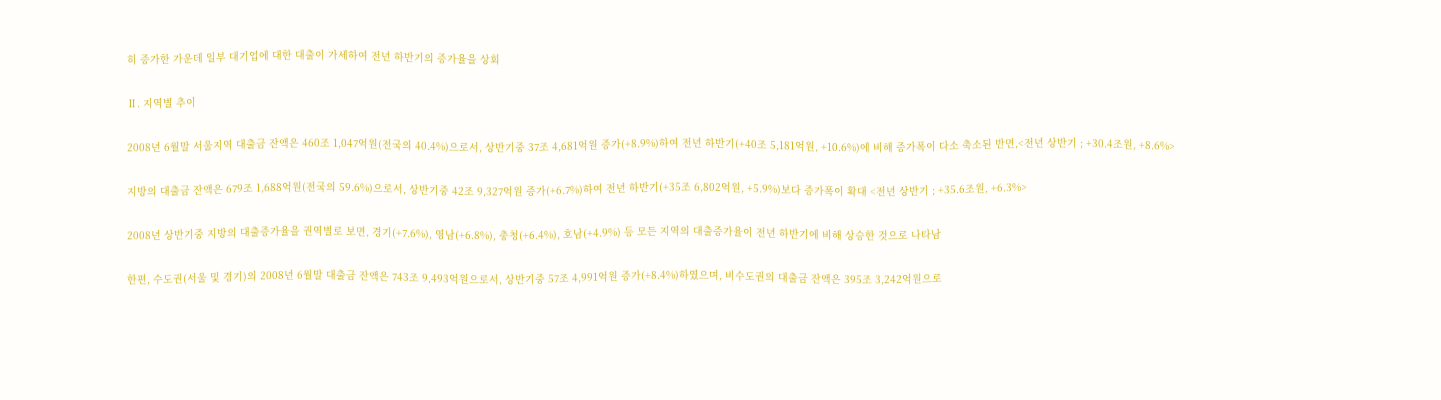히 증가한 가운데 일부 대기업에 대한 대출이 가세하여 전년 하반기의 증가율을 상회

Ⅱ. 지역별 추이

2008년 6월말 서울지역 대출금 잔액은 460조 1,047억원(전국의 40.4%)으로서, 상반기중 37조 4,681억원 증가(+8.9%)하여 전년 하반기(+40조 5,181억원, +10.6%)에 비해 증가폭이 다소 축소된 반면,<전년 상반기 ; +30.4조원, +8.6%>

지방의 대출금 잔액은 679조 1,688억원(전국의 59.6%)으로서, 상반기중 42조 9,327억원 증가(+6.7%)하여 전년 하반기(+35조 6,802억원, +5.9%)보다 증가폭이 확대 <전년 상반기 ; +35.6조원, +6.3%>

2008년 상반기중 지방의 대출증가율을 권역별로 보면, 경기(+7.6%), 영남(+6.8%), 충청(+6.4%), 호남(+4.9%) 등 모든 지역의 대출증가율이 전년 하반기에 비해 상승한 것으로 나타남

한편, 수도권(서울 및 경기)의 2008년 6월말 대출금 잔액은 743조 9,493억원으로서, 상반기중 57조 4,991억원 증가(+8.4%)하였으며, 비수도권의 대출금 잔액은 395조 3,242억원으로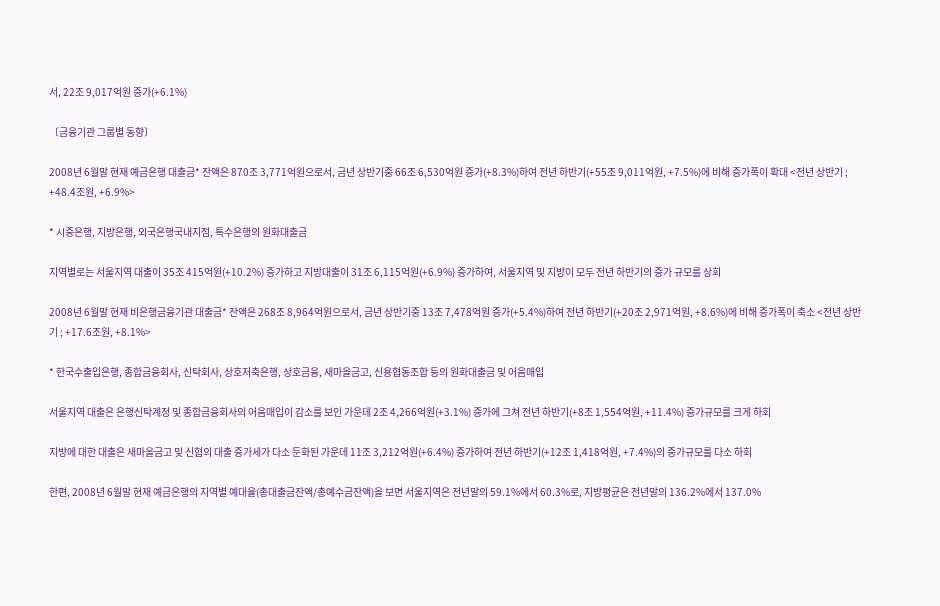서, 22조 9,017억원 증가(+6.1%)

〔금융기관 그룹별 동향〕

2008년 6월말 현재 예금은행 대출금* 잔액은 870조 3,771억원으로서, 금년 상반기중 66조 6,530억원 증가(+8.3%)하여 전년 하반기(+55조 9,011억원, +7.5%)에 비해 증가폭이 확대 <전년 상반기 ; +48.4조원, +6.9%>

* 시중은행, 지방은행, 외국은행국내지점, 특수은행의 원화대출금

지역별로는 서울지역 대출이 35조 415억원(+10.2%) 증가하고 지방대출이 31조 6,115억원(+6.9%) 증가하여, 서울지역 및 지방이 모두 전년 하반기의 증가 규모를 상회

2008년 6월말 현재 비은행금융기관 대출금* 잔액은 268조 8,964억원으로서, 금년 상반기중 13조 7,478억원 증가(+5.4%)하여 전년 하반기(+20조 2,971억원, +8.6%)에 비해 증가폭이 축소 <전년 상반기 ; +17.6조원, +8.1%>

* 한국수출입은행, 종합금융회사, 신탁회사, 상호저축은행, 상호금융, 새마을금고, 신용협동조합 등의 원화대출금 및 어음매입

서울지역 대출은 은행신탁계정 및 종합금융회사의 어음매입이 감소를 보인 가운데 2조 4,266억원(+3.1%) 증가에 그쳐 전년 하반기(+8조 1,554억원, +11.4%) 증가규모를 크게 하회

지방에 대한 대출은 새마을금고 및 신협의 대출 증가세가 다소 둔화된 가운데 11조 3,212억원(+6.4%) 증가하여 전년 하반기(+12조 1,418억원, +7.4%)의 증가규모를 다소 하회

한편, 2008년 6월말 현재 예금은행의 지역별 예대율(총대출금잔액/총예수금잔액)을 보면 서울지역은 전년말의 59.1%에서 60.3%로, 지방평균은 전년말의 136.2%에서 137.0%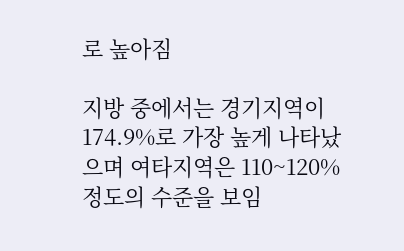로 높아짐

지방 중에서는 경기지역이 174.9%로 가장 높게 나타났으며 여타지역은 110~120% 정도의 수준을 보임